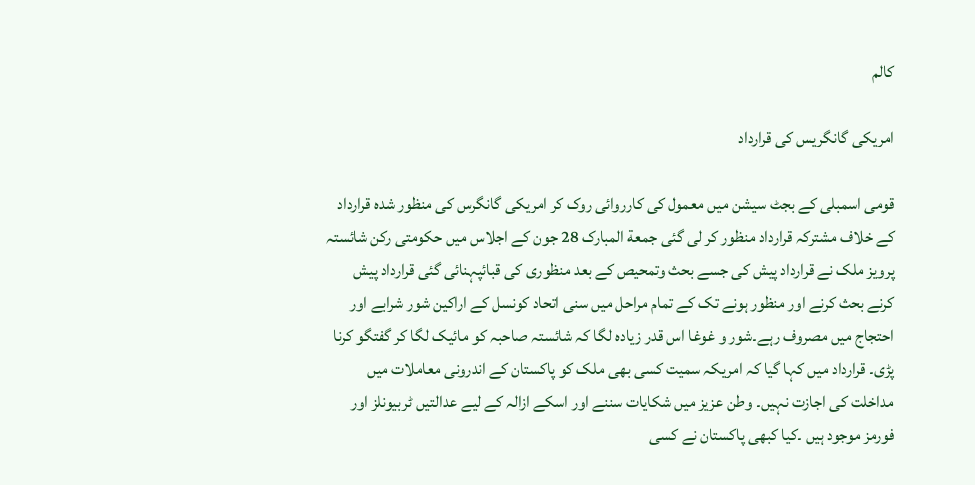کالم

امریکی گانگریس کی قرارداد

قومی اسمبلی کے بجٹ سیشن میں معمول کی کارروائی روک کر امریکی گانگرس کی منظور شدہ قرارداد کے خلاف مشترکہ قرارداد منظور کر لی گئی جمعة المبارک 28 جون کے اجلاس میں حکومتی رکن شائستہ پرویز ملک نے قرارداد پیش کی جسے بحث وتمحیص کے بعد منظوری کی قبائپہنائی گئی قرارداد پیش کرنے بحث کرنے اور منظور ہونے تک کے تمام مراحل میں سنی اتحاد کونسل کے اراکین شور شرابے اور احتجاج میں مصروف رہے۔شور و غوغا اس قدر زیادہ لگا کہ شائستہ صاحبہ کو مائیک لگا کر گفتگو کرنا پڑی۔ قرارداد میں کہا گیا کہ امریکہ سمیت کسی بھی ملک کو پاکستان کے اندرونی معاملات میں مداخلت کی اجازت نہیں۔ وطن عزیز میں شکایات سننے اور اسکے ازالہ کے لیے عدالتیں ٹربیونلز اور فورمز موجود ہیں ۔کیا کبھی پاکستان نے کسی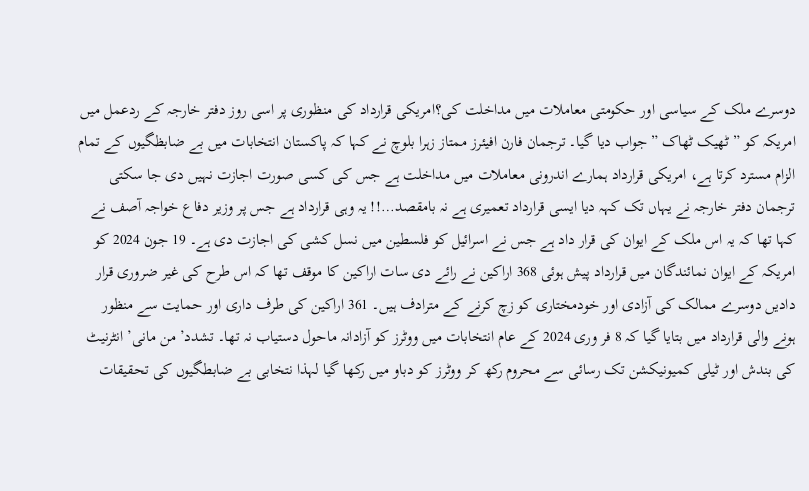دوسرے ملک کے سیاسی اور حکومتی معاملات میں مداخلت کی؟امریکی قرارداد کی منظوری پر اسی روز دفتر خارجہ کے ردعمل میں امریکہ کو ”ٹھیک ٹھاک ”جواب دیا گیا۔ ترجمان فارن افیئرز ممتاز زہرا بلوچ نے کہا کہ پاکستان انتخابات میں بے ضابظگیوں کے تمام الزام مسترد کرتا ہے، امریکی قرارداد ہمارے اندرونی معاملات میں مداخلت ہے جس کی کسی صورت اجازت نہیں دی جا سکتی ترجمان دفتر خارجہ نے یہاں تک کہہ دیا ایسی قرارداد تعمیری ہے نہ بامقصد…!! یہ وہی قرارداد ہے جس پر وزیر دفاع خواجہ آصف نے کہا تھا کہ یہ اس ملک کے ایوان کی قرار داد ہے جس نے اسرائیل کو فلسطین میں نسل کشی کی اجازت دی ہے۔ 19 جون 2024 کو امریکہ کے ایوان نمائندگان میں قرارداد پیش ہوئی 368 اراکین نے رائے دی سات اراکین کا موقف تھا کہ اس طرح کی غیر ضروری قرار دادیں دوسرے ممالک کی آزادی اور خودمختاری کو زچ کرنے کے مترادف ہیں۔ 361 اراکین کی طرف داری اور حمایت سے منظور ہونے والی قرارداد میں بتایا گیا کہ 8 فر وری 2024 کے عام انتخابات میں ووٹرز کو آزادانہ ماحول دستیاب نہ تھا۔ تشدد’ من مانی’ انٹرنیٹ کی بندش اور ٹیلی کمیونیکشن تک رسائی سے محروم رکھ کر ووٹرز کو دباو میں رکھا گیا لہذا نتخابی بے ضابطگیوں کی تحقیقات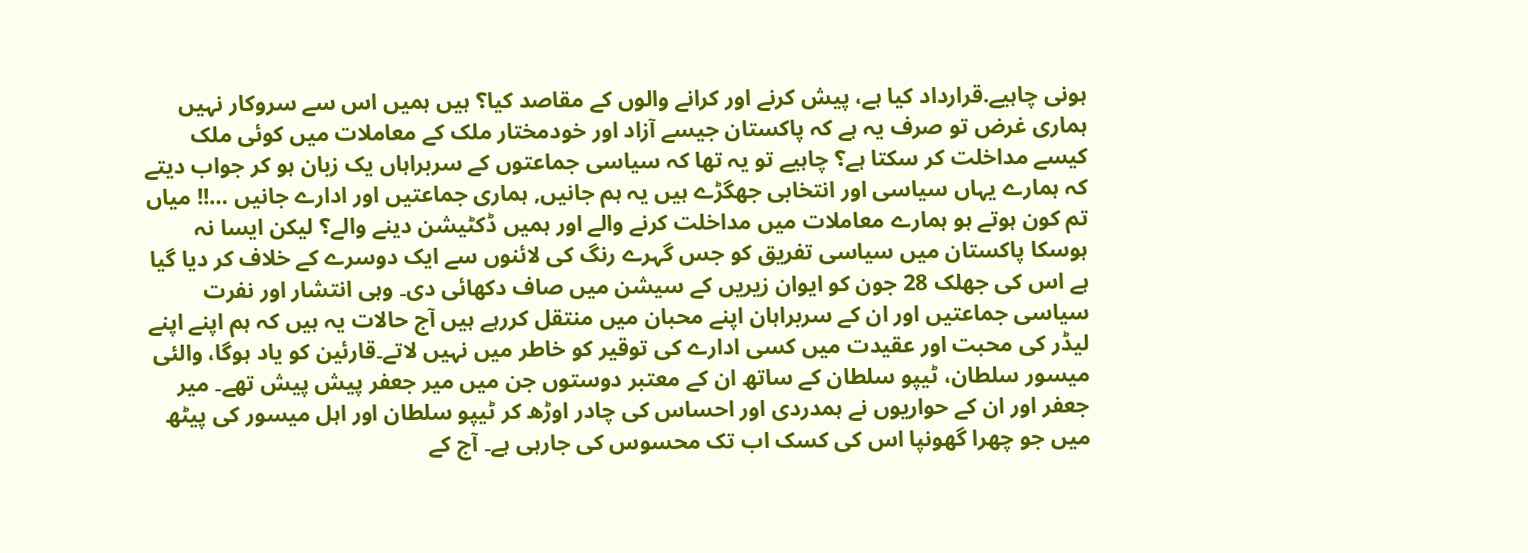ہونی چاہیے.قرارداد کیا ہے، پیش کرنے اور کرانے والوں کے مقاصد کیا؟ ہیں ہمیں اس سے سروکار نہیں ہماری غرض تو صرف یہ ہے کہ پاکستان جیسے آزاد اور خودمختار ملک کے معاملات میں کوئی ملک کیسے مداخلت کر سکتا ہے؟ چاہیے تو یہ تھا کہ سیاسی جماعتوں کے سربراہاں یک زبان ہو کر جواب دیتے کہ ہمارے یہاں سیاسی اور انتخابی جھگڑے ہیں یہ ہم جانیں, ہماری جماعتیں اور ادارے جانیں …!! میاں تم کون ہوتے ہو ہمارے معاملات میں مداخلت کرنے والے اور ہمیں ڈکٹیشن دینے والے؟ لیکن ایسا نہ ہوسکا پاکستان میں سیاسی تفریق کو جس گہرے رنگ کی لائنوں سے ایک دوسرے کے خلاف کر دیا گیا ہے اس کی جھلک 28 جون کو ایوان زیریں کے سیشن میں صاف دکھائی دی۔ وہی انتشار اور نفرت سیاسی جماعتیں اور ان کے سربراہان اپنے محبان میں منتقل کررہے ہیں آج حالات یہ ہیں کہ ہم اپنے اپنے لیڈر کی محبت اور عقیدت میں کسی ادارے کی توقیر کو خاطر میں نہیں لاتے۔قارئین کو یاد ہوگا، والئی میسور سلطان، ٹیپو سلطان کے ساتھ ان کے معتبر دوستوں جن میں میر جعفر پیش پیش تھے۔ میر جعفر اور ان کے حواریوں نے ہمدردی اور احساس کی چادر اوڑھ کر ٹیپو سلطان اور اہل میسور کی پیٹھ میں جو چھرا گھونپا اس کی کسک اب تک محسوس کی جارہی ہے۔ آج کے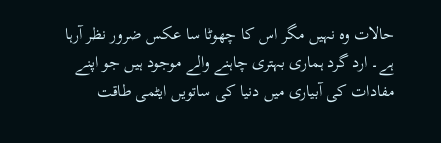حالات وہ نہیں مگر اس کا چھوٹا سا عکس ضرور نظر آرہا ہے۔ ارد گرد ہماری بہتری چاہنے والے موجود ہیں جو اپنے مفادات کی آبیاری میں دنیا کی ساتویں ایٹمی طاقت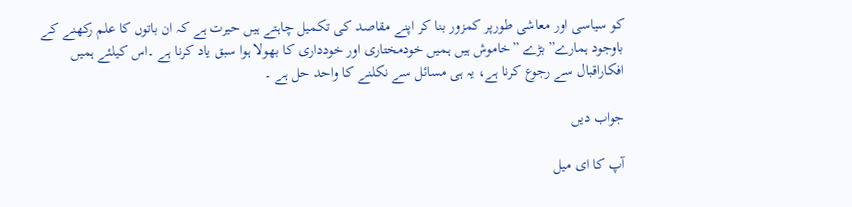کو سیاسی اور معاشی طورپر کمزور بنا کر اپنے مقاصد کی تکمیل چاہتے ہیں حیرت ہے کہ ان باتوں کا علم رکھنے کے باوجود ہمارے” بڑے ”خاموش ہیں ہمیں خودمختاری اور خودداری کا بھولا ہوا سبق یاد کرنا ہے ۔اس کیلئے ہمیں افکاراقبال سے رجوع کرنا ہے، یہ ہی مسائل سے نکلنے کا واحد حل ہے ۔

جواب دیں

آپ کا ای میل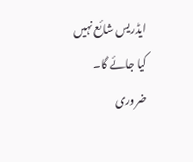ایڈریس شائع نہیں کیا جائے گا۔ ضروری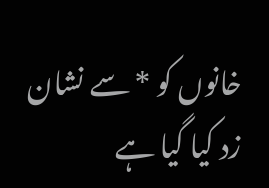خانوں کو * سے نشان زد کیا گیا ہے